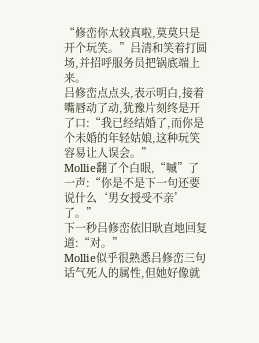“修峦你太较真啦,莫莫只是开个玩笑。”吕清和笑着打圆场,并招呼服务员把锅底端上来。
吕修峦点点头,表示明白,接着嘴唇动了动,犹豫片刻终是开了口:“我已经结婚了,而你是个未婚的年轻姑娘,这种玩笑容易让人误会。”
Mollie翻了个白眼,“嘁”了一声:“你是不是下一句还要说什么‘男女授受不亲’了。”
下一秒吕修峦依旧耿直地回复道:“对。”
Mollie似乎很熟悉吕修峦三句话气死人的属性,但她好像就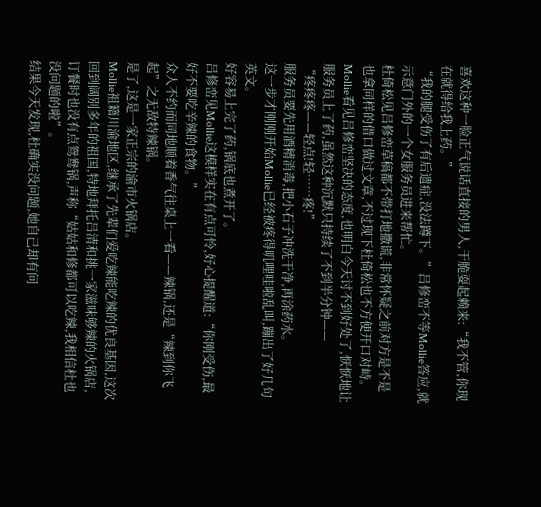喜欢这种一脸正气说话直接的男人,干脆耍起赖来:“我不管,你现在就得给我上药。”
“我的腿受伤了有后遗症,没法蹲下。”吕修峦不等Mollie答应,就示意门外的一个女服务员进来帮忙。
杜倚松见吕修峦草稿都不带打地撒谎,非常怀疑之前对方是不是也拿同样的借口做过文章,不过现下杜倚松也不方便开口对峙。
Mollie看见吕修峦坚决的态度,也明白今天讨不到好处了,恹恹地让服务员上了药,虽然这种沉默只持续了不到半分钟——
“疼疼疼——轻点!轻……疼!”
服务员要先用酒精消毒,把小石子冲洗干净,再涂药水。
这一步才刚刚开始Mollie已经被疼得叽哩哇啦乱叫,蹦出了好几句英文。
好容易上完了药,锅底也煮开了。
吕修峦见Mollie这模样实在有点可怜,好心提醒道:“你刚受伤,最好不要吃辛辣的食物。”
众人不约而同地顺着香气往桌上一看——辣锅,还是“辣到你飞起”之无敌特辣锅。
是了,这是一家正宗的渝市火锅店。
Mollie祖籍川渝地区,继承了先辈们爱吃辣能吃辣的优良基因,这次回到阔别多年的祖国,特地拜托吕清和挑一家滋味够辣的火锅店,订餐时也没有点鸳鸯锅,声称“姑姑和修都可以吃辣,我相信杜也没问题的啦”。
结果今天发现,杜确实没问题,她自己却有问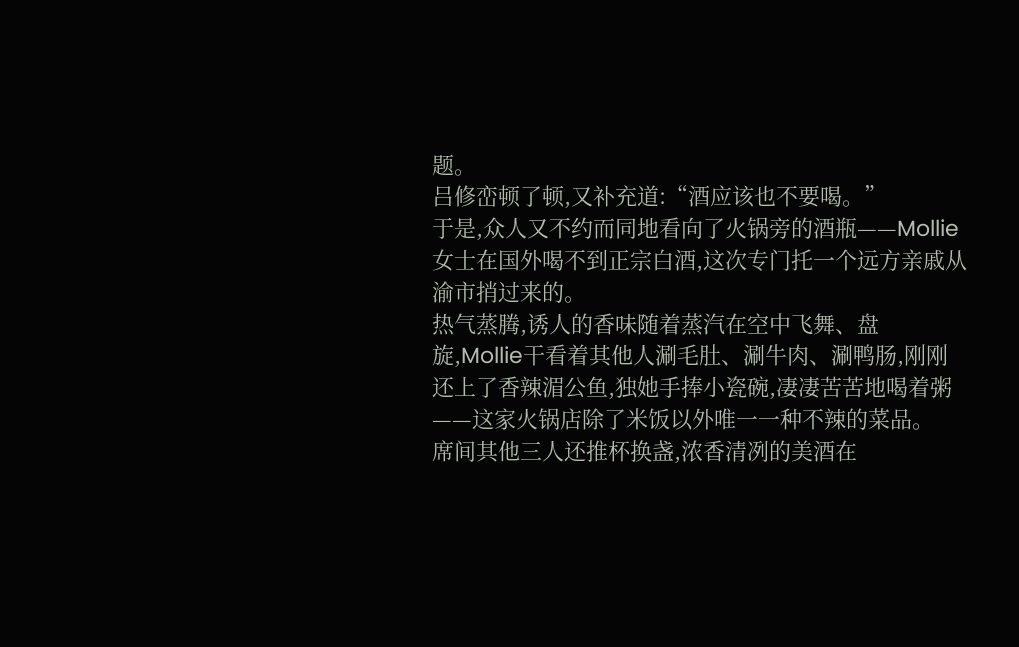题。
吕修峦顿了顿,又补充道:“酒应该也不要喝。”
于是,众人又不约而同地看向了火锅旁的酒瓶——Mollie女士在国外喝不到正宗白酒,这次专门托一个远方亲戚从渝市捎过来的。
热气蒸腾,诱人的香味随着蒸汽在空中飞舞、盘旋,Mollie干看着其他人涮毛肚、涮牛肉、涮鸭肠,刚刚还上了香辣湄公鱼,独她手捧小瓷碗,凄凄苦苦地喝着粥——这家火锅店除了米饭以外唯一一种不辣的菜品。
席间其他三人还推杯换盏,浓香清冽的美酒在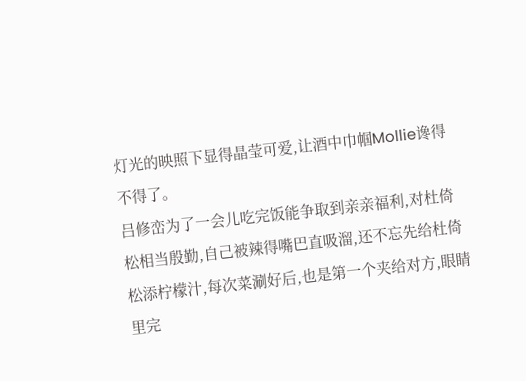灯光的映照下显得晶莹可爱,让酒中巾帼Mollie谗得不得了。
吕修峦为了一会儿吃完饭能争取到亲亲福利,对杜倚松相当殷勤,自己被辣得嘴巴直吸溜,还不忘先给杜倚松添柠檬汁,每次菜涮好后,也是第一个夹给对方,眼睛里完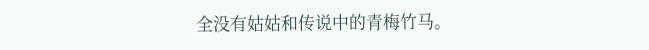全没有姑姑和传说中的青梅竹马。